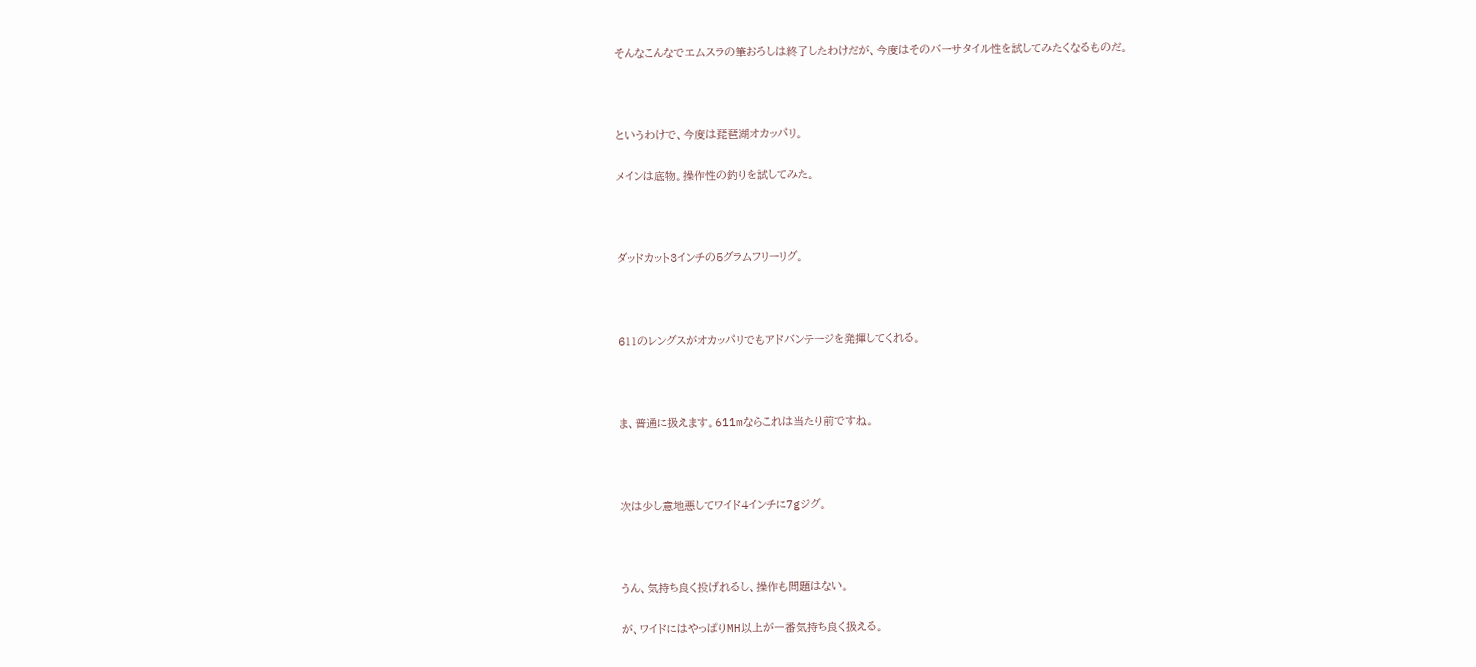そんなこんなでエムスラの筆おろしは終了したわけだが、今度はそのバーサタイル性を試してみたくなるものだ。



というわけで、今度は琵琶湖オカッパリ。

メインは底物。操作性の釣りを試してみた。



ダッドカット3インチの5グラムフリーリグ。



611のレングスがオカッパリでもアドバンテージを発揮してくれる。



ま、普通に扱えます。611mならこれは当たり前ですね。



次は少し意地悪してワイド4インチに7gジグ。



うん、気持ち良く投げれるし、操作も問題はない。

が、ワイドにはやっぱりMH以上が一番気持ち良く扱える。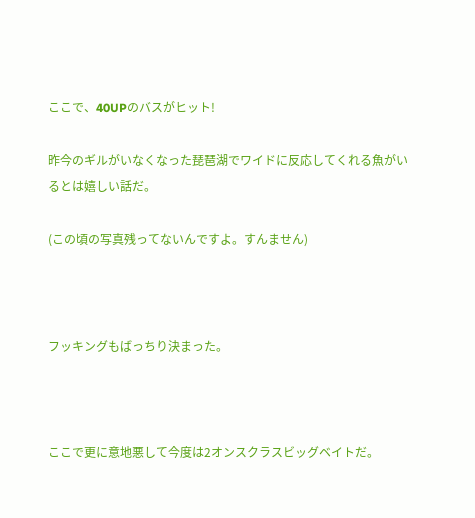ここで、40UPのバスがヒット!

昨今のギルがいなくなった琵琶湖でワイドに反応してくれる魚がいるとは嬉しい話だ。

(この頃の写真残ってないんですよ。すんません)



フッキングもばっちり決まった。



ここで更に意地悪して今度は2オンスクラスビッグベイトだ。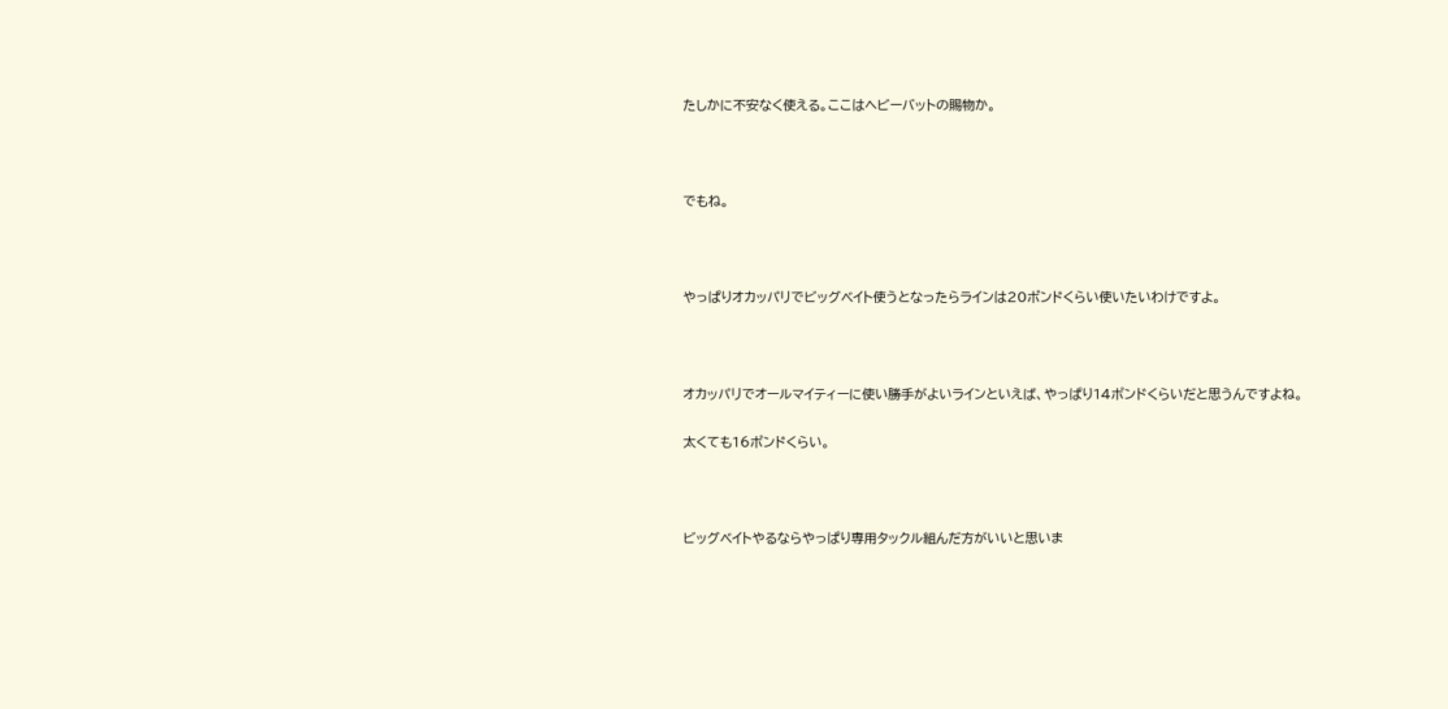たしかに不安なく使える。ここはヘビーバットの賜物か。



でもね。



やっぱりオカッパリでビッグベイト使うとなったらラインは20ポンドくらい使いたいわけですよ。



オカッパリでオールマイティーに使い勝手がよいラインといえば、やっぱり14ポンドくらいだと思うんですよね。

太くても16ポンドくらい。



ビッグベイトやるならやっぱり専用タックル組んだ方がいいと思いま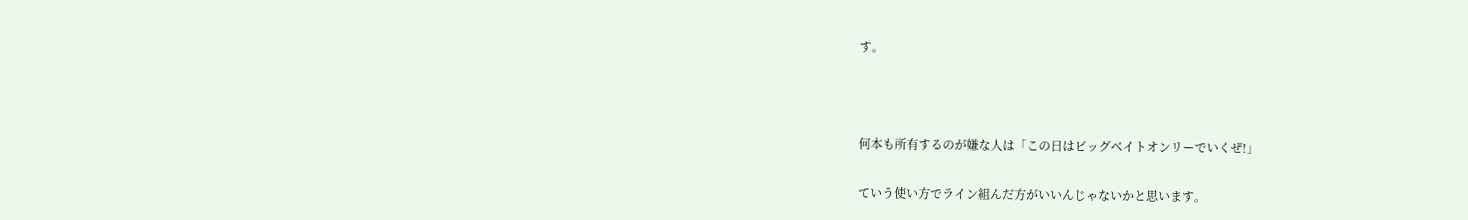す。



何本も所有するのが嫌な人は「この日はビッグベイトオンリーでいくぜ!」

ていう使い方でライン組んだ方がいいんじゃないかと思います。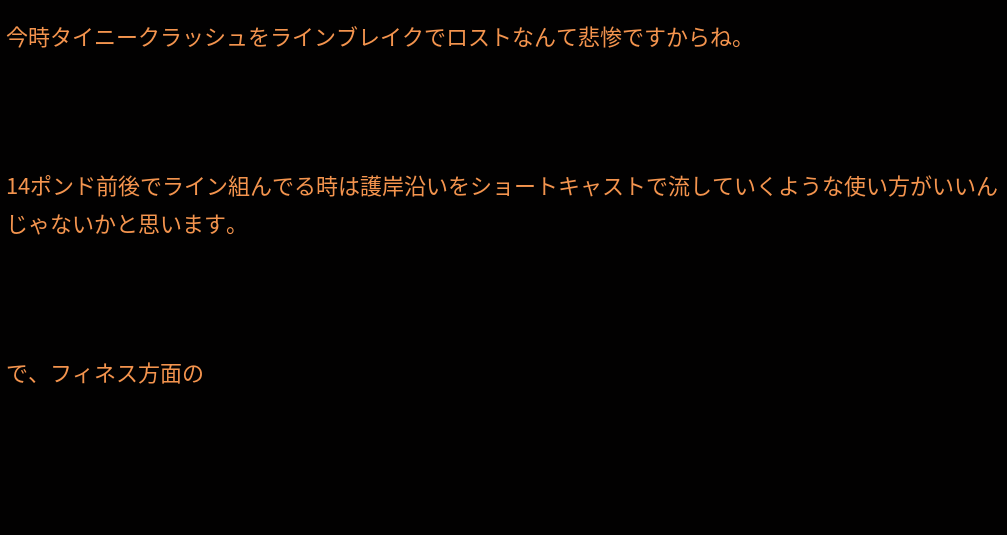今時タイニークラッシュをラインブレイクでロストなんて悲惨ですからね。



14ポンド前後でライン組んでる時は護岸沿いをショートキャストで流していくような使い方がいいんじゃないかと思います。



で、フィネス方面の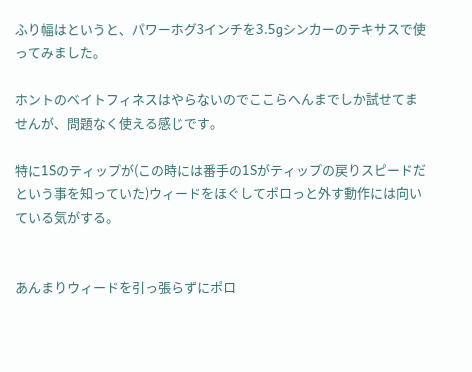ふり幅はというと、パワーホグ3インチを3.5gシンカーのテキサスで使ってみました。

ホントのベイトフィネスはやらないのでここらへんまでしか試せてませんが、問題なく使える感じです。

特に1Sのティップが(この時には番手の1Sがティップの戻りスピードだという事を知っていた)ウィードをほぐしてポロっと外す動作には向いている気がする。


あんまりウィードを引っ張らずにポロ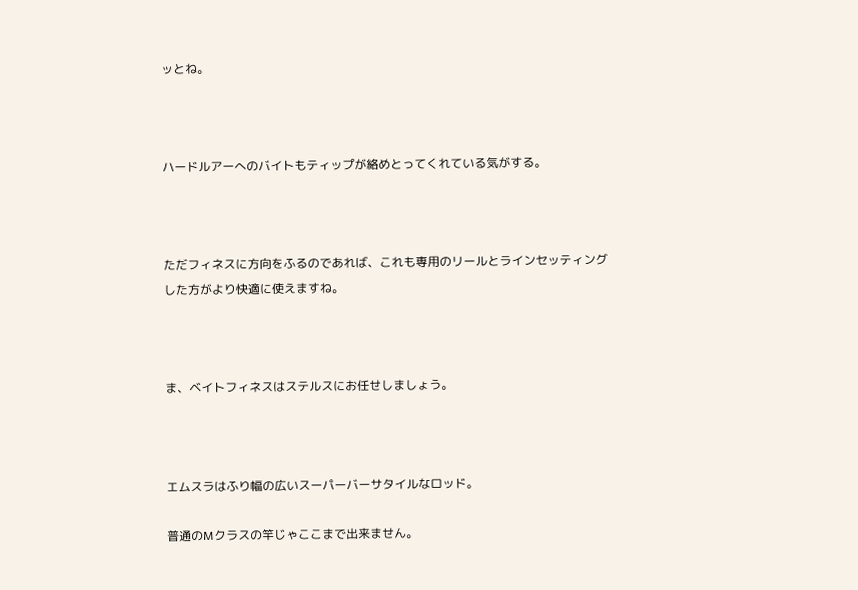ッとね。



ハードルアーへのバイトもティップが絡めとってくれている気がする。



ただフィネスに方向をふるのであれば、これも専用のリールとラインセッティングした方がより快適に使えますね。



ま、ベイトフィネスはステルスにお任せしましょう。



エムスラはふり幅の広いスーパーバーサタイルなロッド。

普通のMクラスの竿じゃここまで出来ません。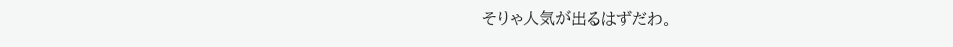そりゃ人気が出るはずだわ。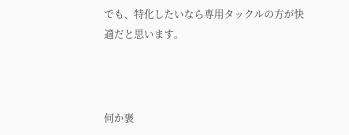でも、特化したいなら専用タックルの方が快適だと思います。



何か褒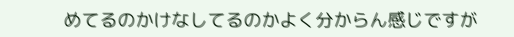めてるのかけなしてるのかよく分からん感じですが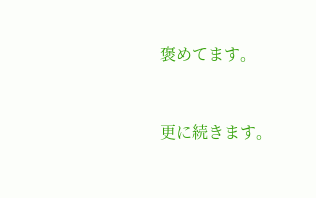褒めてます。



更に続きます。